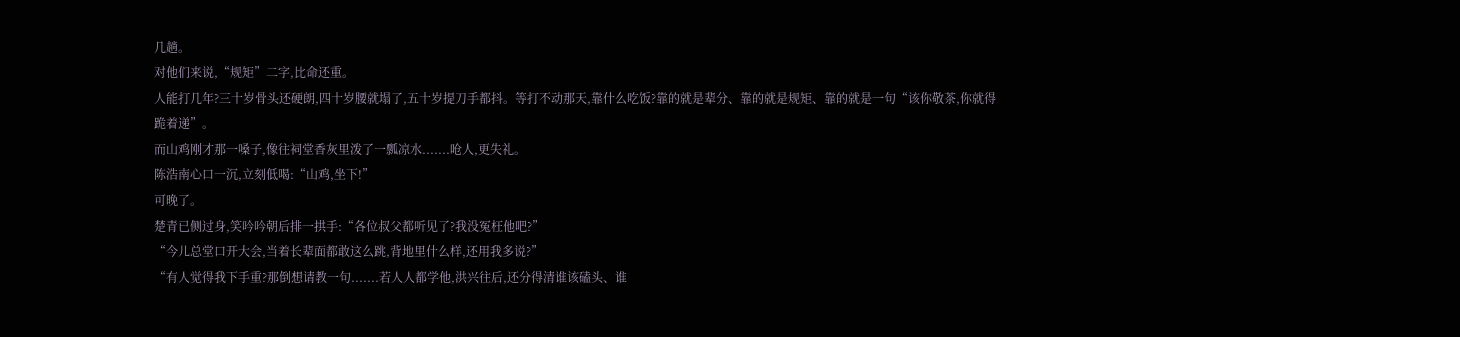几趟。
对他们来说,“规矩”二字,比命还重。
人能打几年?三十岁骨头还硬朗,四十岁腰就塌了,五十岁提刀手都抖。等打不动那天,靠什么吃饭?靠的就是辈分、靠的就是规矩、靠的就是一句“该你敬茶,你就得跪着递”。
而山鸡刚才那一嗓子,像往祠堂香灰里泼了一瓢凉水.......呛人,更失礼。
陈浩南心口一沉,立刻低喝:“山鸡,坐下!”
可晚了。
楚青已侧过身,笑吟吟朝后排一拱手:“各位叔父都听见了?我没冤枉他吧?”
“今儿总堂口开大会,当着长辈面都敢这么跳,背地里什么样,还用我多说?”
“有人觉得我下手重?那倒想请教一句.......若人人都学他,洪兴往后,还分得清谁该磕头、谁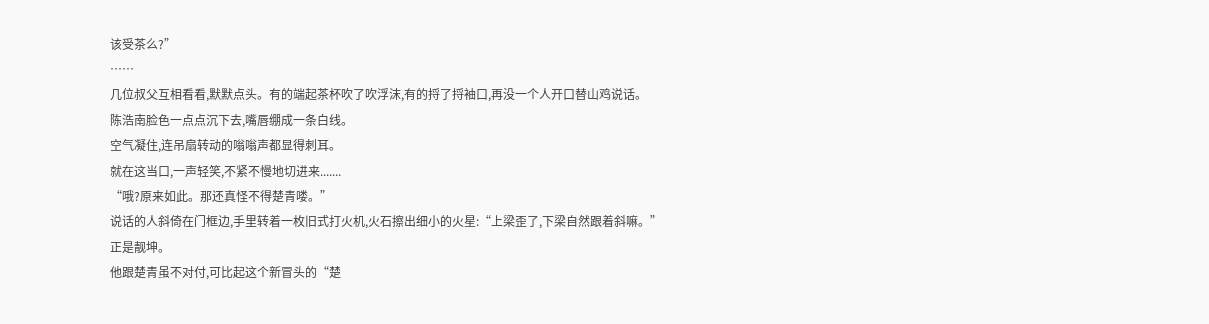该受茶么?”
……
几位叔父互相看看,默默点头。有的端起茶杯吹了吹浮沫,有的捋了捋袖口,再没一个人开口替山鸡说话。
陈浩南脸色一点点沉下去,嘴唇绷成一条白线。
空气凝住,连吊扇转动的嗡嗡声都显得刺耳。
就在这当口,一声轻笑,不紧不慢地切进来.......
“哦?原来如此。那还真怪不得楚青喽。”
说话的人斜倚在门框边,手里转着一枚旧式打火机,火石擦出细小的火星:“上梁歪了,下梁自然跟着斜嘛。”
正是靓坤。
他跟楚青虽不对付,可比起这个新冒头的“楚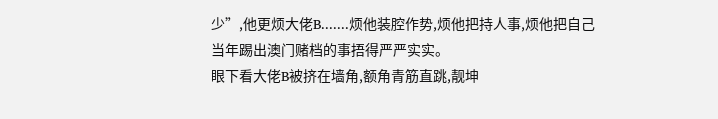少”,他更烦大佬B.......烦他装腔作势,烦他把持人事,烦他把自己当年踢出澳门赌档的事捂得严严实实。
眼下看大佬B被挤在墙角,额角青筋直跳,靓坤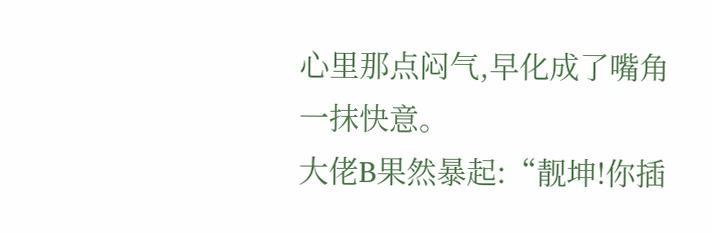心里那点闷气,早化成了嘴角一抹快意。
大佬B果然暴起:“靓坤!你插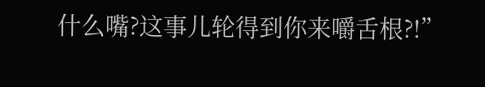什么嘴?这事儿轮得到你来嚼舌根?!”